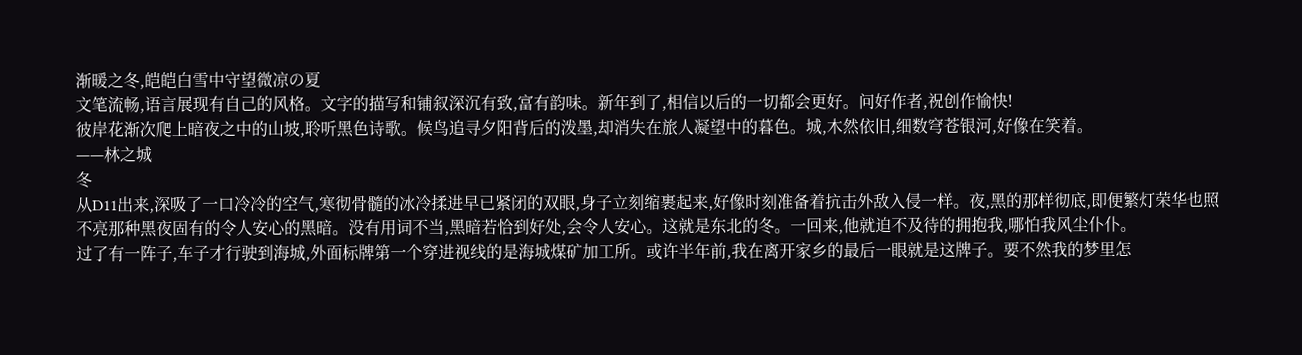渐暖之冬,皑皑白雪中守望微凉の夏
文笔流畅,语言展现有自己的风格。文字的描写和铺叙深沉有致,富有韵味。新年到了,相信以后的一切都会更好。问好作者,祝创作愉快!
彼岸花渐次爬上暗夜之中的山坡,聆听黑色诗歌。候鸟追寻夕阳背后的泼墨,却消失在旅人凝望中的暮色。城,木然依旧,细数穹苍银河,好像在笑着。
——林之城
冬
从D11出来,深吸了一口冷冷的空气,寒彻骨髓的冰冷揉进早已紧闭的双眼,身子立刻缩裹起来,好像时刻准备着抗击外敌入侵一样。夜,黑的那样彻底,即便繁灯荣华也照不亮那种黑夜固有的令人安心的黑暗。没有用词不当,黑暗若恰到好处,会令人安心。这就是东北的冬。一回来,他就迫不及待的拥抱我,哪怕我风尘仆仆。
过了有一阵子,车子才行驶到海城,外面标牌第一个穿进视线的是海城煤矿加工所。或许半年前,我在离开家乡的最后一眼就是这牌子。要不然我的梦里怎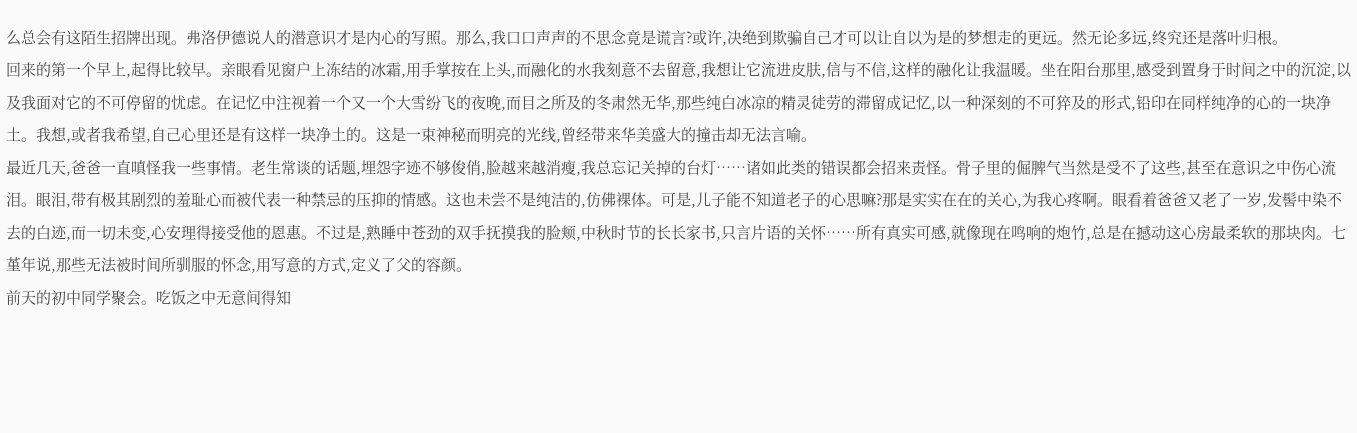么总会有这陌生招牌出现。弗洛伊德说人的潜意识才是内心的写照。那么,我口口声声的不思念竟是谎言?或许,决绝到欺骗自己才可以让自以为是的梦想走的更远。然无论多远,终究还是落叶归根。
回来的第一个早上,起得比较早。亲眼看见窗户上冻结的冰霜,用手掌按在上头,而融化的水我刻意不去留意,我想让它流进皮肤,信与不信,这样的融化让我温暖。坐在阳台那里,感受到置身于时间之中的沉淀,以及我面对它的不可停留的忧虑。在记忆中注视着一个又一个大雪纷飞的夜晚,而目之所及的冬肃然无华,那些纯白冰凉的精灵徒劳的滞留成记忆,以一种深刻的不可猝及的形式,铅印在同样纯净的心的一块净土。我想,或者我希望,自己心里还是有这样一块净土的。这是一束神秘而明亮的光线,曾经带来华美盛大的撞击却无法言喻。
最近几天,爸爸一直嗔怪我一些事情。老生常谈的话题,埋怨字迹不够俊俏,脸越来越消瘦,我总忘记关掉的台灯……诸如此类的错误都会招来责怪。骨子里的倔脾气当然是受不了这些,甚至在意识之中伤心流泪。眼泪,带有极其剧烈的羞耻心而被代表一种禁忌的压抑的情感。这也未尝不是纯洁的,仿佛裸体。可是,儿子能不知道老子的心思嘛?那是实实在在的关心,为我心疼啊。眼看着爸爸又老了一岁,发髻中染不去的白迹,而一切未变,心安理得接受他的恩惠。不过是,熟睡中苍劲的双手抚摸我的脸颊,中秋时节的长长家书,只言片语的关怀……所有真实可感,就像现在鸣响的炮竹,总是在撼动这心房最柔软的那块肉。七堇年说,那些无法被时间所驯服的怀念,用写意的方式,定义了父的容颜。
前天的初中同学聚会。吃饭之中无意间得知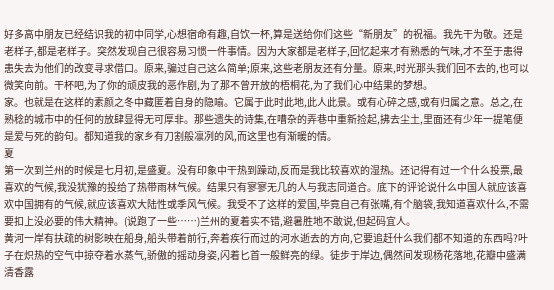好多高中朋友已经结识我的初中同学,心想宿命有趣,自饮一杯,算是送给你们这些“新朋友”的祝福。我先干为敬。还是老样子,都是老样子。突然发现自己很容易习惯一件事情。因为大家都是老样子,回忆起来才有熟悉的气味,才不至于患得患失去为他们的改变寻求借口。原来,骗过自己这么简单;原来,这些老朋友还有分量。原来,时光那头我们回不去的,也可以微笑向前。干杯吧,为了你的顽皮我的恶作剧,为了那不曾开放的梧桐花,为了我们心中结果的梦想。
家。也就是在这样的素颜之冬中藏匿着自身的隐喻。它属于此时此地,此人此景。或有心碎之感,或有归属之意。总之,在熟稔的城市中的任何的放肆显得无可厚非。那些遗失的诗集,在嘈杂的弄巷中重新捡起,拂去尘土,里面还有少年一提笔便是爱与死的韵句。都知道我的家乡有刀割般凛冽的风,而这里也有渐暖的情。
夏
第一次到兰州的时候是七月初,是盛夏。没有印象中干热到躁动,反而是我比较喜欢的湿热。还记得有过一个什么投票,最喜欢的气候,我没犹豫的投给了热带雨林气候。结果只有寥寥无几的人与我志同道合。底下的评论说什么中国人就应该喜欢中国拥有的气候,就应该喜欢大陆性或季风气候。我受不了这样的爱国,毕竟自己有张嘴,有个脑袋,我知道喜欢什么,不需要扣上没必要的伟大精神。(说跑了一些……)兰州的夏着实不错,避暑胜地不敢说,但起码宜人。
黄河一岸有扶疏的树影映在船身,船头带着前行,奔着疾行而过的河水逝去的方向,它要追赶什么我们都不知道的东西吗?叶子在炽热的空气中掠夺着水蒸气,骄傲的摇动身姿,闪着匕首一般鲜亮的绿。徒步于岸边,偶然间发现杨花落地,花瓣中盛满清香露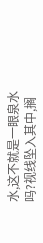水,这不就是一眼泉水吗?视线坠入其中,搁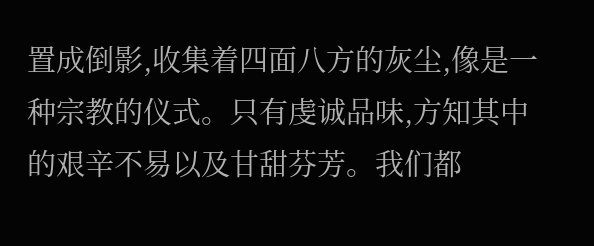置成倒影,收集着四面八方的灰尘,像是一种宗教的仪式。只有虔诚品味,方知其中的艰辛不易以及甘甜芬芳。我们都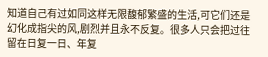知道自己有过如同这样无限馥郁繁盛的生活,可它们还是幻化成指尖的风,剧烈并且永不反复。很多人只会把过往留在日复一日、年复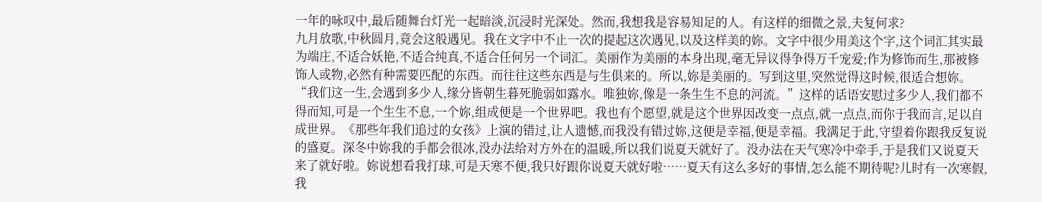一年的咏叹中,最后随舞台灯光一起暗淡,沉浸时光深处。然而,我想我是容易知足的人。有这样的细微之景,夫复何求?
九月放歌,中秋圆月,竟会这般遇见。我在文字中不止一次的提起这次遇见,以及这样美的妳。文字中很少用美这个字,这个词汇其实最为端庄,不适合妖艳,不适合纯真,不适合任何另一个词汇。美丽作为美丽的本身出现,毫无异议得争得万千宠爱;作为修饰而生,那被修饰人或物,必然有种需要匹配的东西。而往往这些东西是与生俱来的。所以,妳是美丽的。写到这里,突然觉得这时候,很适合想妳。
“我们这一生,会遇到多少人,缘分皆朝生暮死脆弱如露水。唯独妳,像是一条生生不息的河流。”这样的话语安慰过多少人,我们都不得而知,可是一个生生不息,一个妳,组成便是一个世界吧。我也有个愿望,就是这个世界因改变一点点,就一点点,而你于我而言,足以自成世界。《那些年我们追过的女孩》上演的错过,让人遗憾,而我没有错过妳,这便是幸福,便是幸福。我满足于此,守望着你跟我反复说的盛夏。深冬中妳我的手都会很冰,没办法给对方外在的温暖,所以我们说夏天就好了。没办法在天气寒冷中牵手,于是我们又说夏天来了就好啦。妳说想看我打球,可是天寒不便,我只好跟你说夏天就好啦……夏天有这么多好的事情,怎么能不期待呢?儿时有一次寒假,我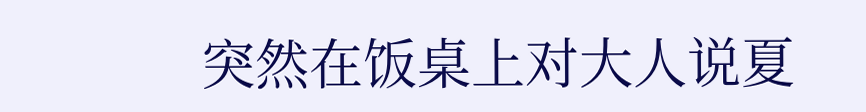突然在饭桌上对大人说夏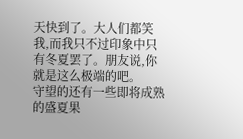天快到了。大人们都笑我,而我只不过印象中只有冬夏罢了。朋友说,你就是这么极端的吧。
守望的还有一些即将成熟的盛夏果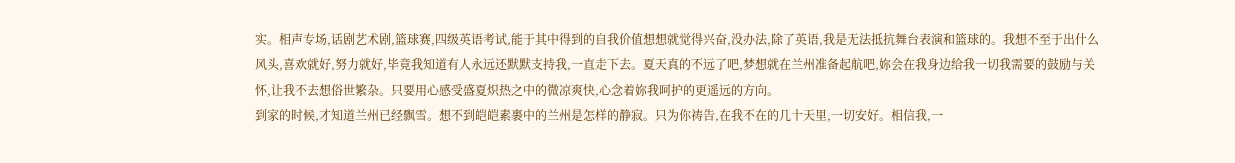实。相声专场,话剧艺术剧,篮球赛,四级英语考试,能于其中得到的自我价值想想就觉得兴奋,没办法,除了英语,我是无法抵抗舞台表演和篮球的。我想不至于出什么风头,喜欢就好,努力就好,毕竟我知道有人永远还默默支持我,一直走下去。夏天真的不远了吧,梦想就在兰州准备起航吧,妳会在我身边给我一切我需要的鼓励与关怀,让我不去想俗世繁杂。只要用心感受盛夏炽热之中的微凉爽快,心念着妳我呵护的更遥远的方向。
到家的时候,才知道兰州已经飘雪。想不到皑皑素裹中的兰州是怎样的静寂。只为你祷告,在我不在的几十天里,一切安好。相信我,一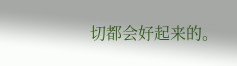切都会好起来的。